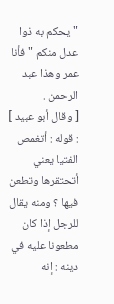" يحكم به ذوا عدل منكم " فأنا عمر وهذا عبد الرحمن .
[ وقال أبو عبيد ] : قوله : أتغمص الفتيا يعني أتحتقرها وتطعن
فيها ؟ ومنه يقال للرجل إذا كان مطعونا عليه في دينه : إنه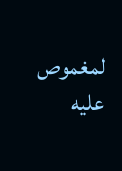لمغموص عليه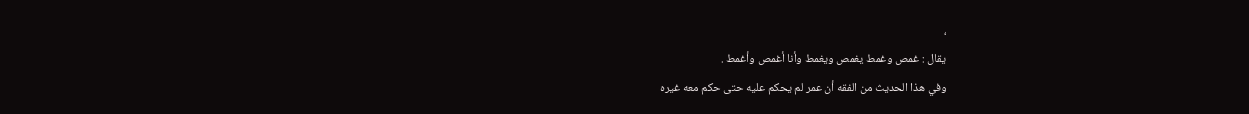،
يقال : غمص وغمط يغمص ويغمط وأنا أغمص وأغمط .
وفي هذا الحديث من الفقه أن عمر لم يحكم عليه حتى حكم معه غيره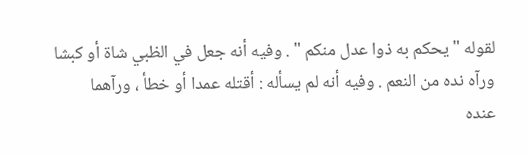لقوله " يحكم به ذوا عدل منكم " . وفيه أنه جعل في الظبي شاة أو كبشا
ورآه نده من النعم . وفيه أنه لم يسأله : أقتله عمدا أو خطأ ، ورآهما
عنده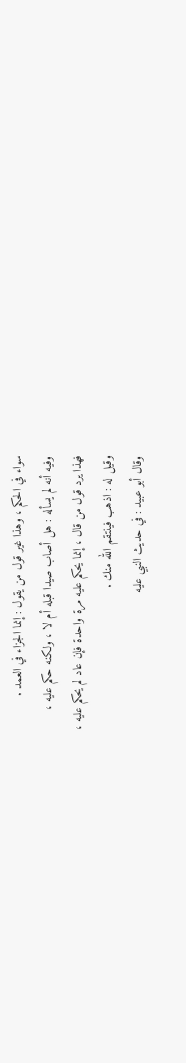سواء في الحكم ، وهذا غير قول من يقول : إنما الجزاء في العمد .
وفيه أنه لم يسأله : هل أصاب صيدا قبله أم لا ، ولكنه حكم عليه ،
فهذا يرد قول من قال ، إنما يحكم عليه مرة واحدة فإن عاد لم يحكم عليه ،
وقيل له : اذهب فينتقم الله منك .
وقال أبو عبيد : في حديث النبي عليه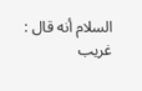السلام أنه قال :
غريب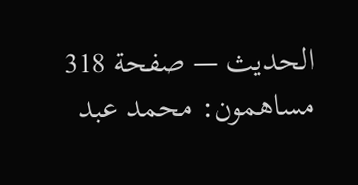الحديث — صفحة 318
مساهمون: محمد عبد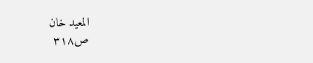المعيد خان
ص٣١٨